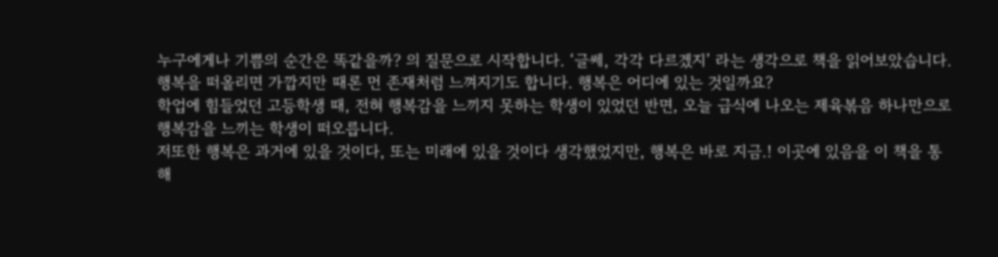누구에게나 기쁨의 순간은 똑같을까? 의 질문으로 시작합니다. ‘글쎄, 각각 다르겠지’ 라는 생각으로 책을 읽어보았습니다. 행복을 떠올리면 가깝지만 때론 먼 존재처럼 느껴지기도 합니다. 행복은 어디에 있는 것일까요?
학업에 힘들었던 고등학생 때, 전혀 행복감을 느끼지 못하는 학생이 있었던 반면, 오늘 급식에 나오는 제육볶음 하나만으로 행복감을 느끼는 학생이 떠오릅니다.
저또한 행복은 과거에 있을 것이다, 또는 미래에 있을 것이다 생각했었지만, 행복은 바로 지금.! 이곳에 있음을 이 책을 통해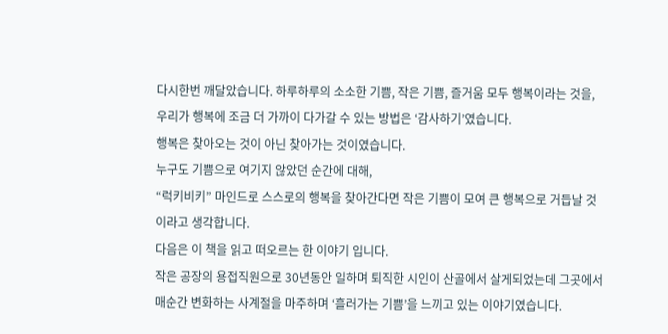다시한번 깨달았습니다. 하루하루의 소소한 기쁨, 작은 기쁨, 즐거움 모두 행복이라는 것을, 우리가 행복에 조금 더 가까이 다가갈 수 있는 방법은 ‘감사하기’였습니다.
행복은 찾아오는 것이 아닌 찾아가는 것이였습니다.
누구도 기쁨으로 여기지 않았던 순간에 대해,
“럭키비키” 마인드로 스스로의 행복을 찾아간다면 작은 기쁨이 모여 큰 행복으로 거듭날 것이라고 생각합니다.
다음은 이 책을 읽고 떠오르는 한 이야기 입니다.
작은 공장의 용접직원으로 30년동안 일하며 퇴직한 시인이 산골에서 살게되었는데 그곳에서 매순간 변화하는 사계절을 마주하며 ‘흘러가는 기쁨’을 느끼고 있는 이야기였습니다.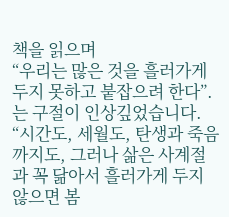책을 읽으며
“우리는 많은 것을 흘러가게 두지 못하고 붙잡으려 한다”.는 구절이 인상깊었습니다. “시간도, 세월도, 탄생과 죽음까지도, 그러나 삶은 사계절과 꼭 닮아서 흘러가게 두지 않으면 봄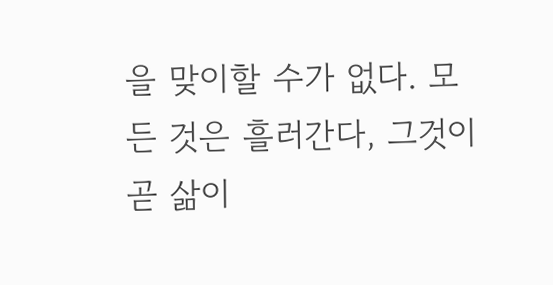을 맞이할 수가 없다. 모든 것은 흘러간다, 그것이 곧 삶이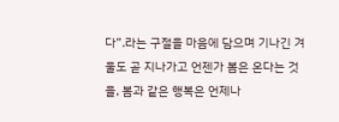다”.라는 구절을 마음에 담으며 기나긴 겨울도 곧 지나가고 언젠가 봄은 온다는 것을, 봄과 같은 행복은 언제나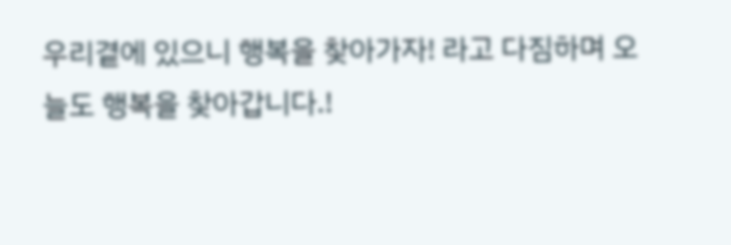우리곁에 있으니 행복을 찾아가자! 라고 다짐하며 오늘도 행복을 찾아갑니다.!